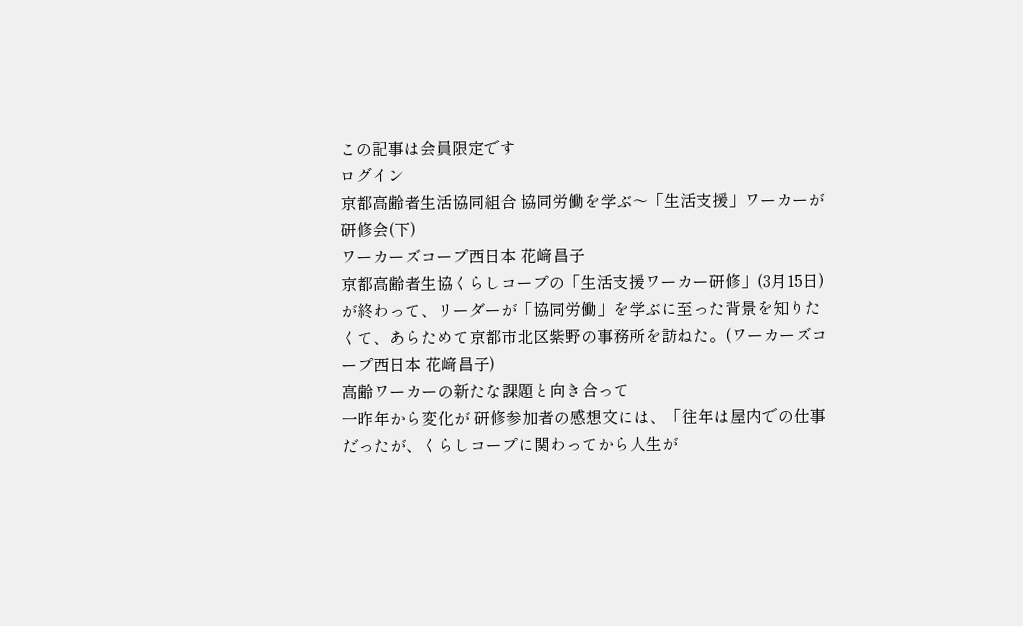この記事は会員限定です
ログイン
京都高齢者生活協同組合 協同労働を学ぶ〜「生活支援」ワーカーが研修会(下)
ワーカーズコープ西日本 花﨑昌子
京都高齢者生協くらしコープの「生活支援ワーカー研修」(3月15日)が終わって、リーダーが「協同労働」を学ぶに至った背景を知りたくて、あらためて京都市北区紫野の事務所を訪ねた。(ワーカーズコープ西日本 花﨑昌子)
高齢ワーカーの新たな課題と向き合って
一昨年から変化が 研修参加者の感想文には、「往年は屋内での仕事だったが、くらしコープに関わってから人生が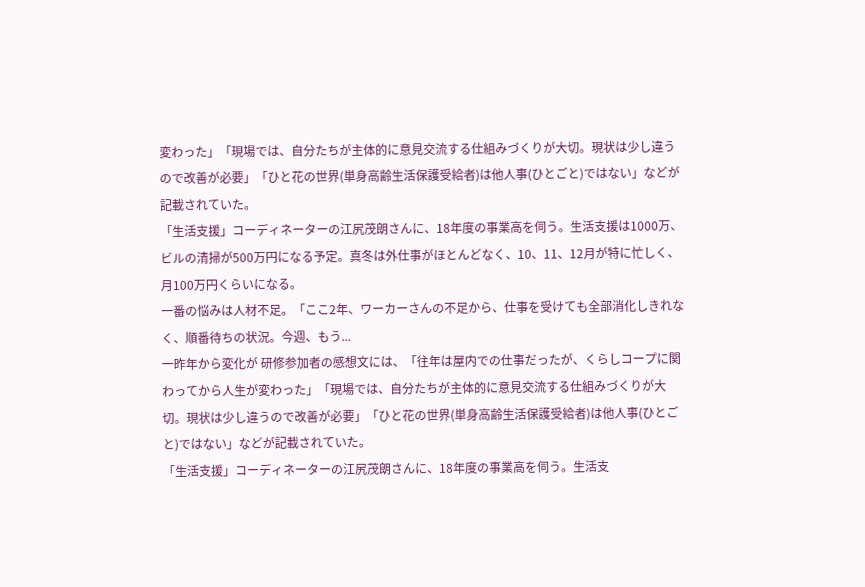変わった」「現場では、自分たちが主体的に意見交流する仕組みづくりが大切。現状は少し違うので改善が必要」「ひと花の世界(単身高齢生活保護受給者)は他人事(ひとごと)ではない」などが記載されていた。
「生活支援」コーディネーターの江尻茂朗さんに、18年度の事業高を伺う。生活支援は1000万、ビルの清掃が500万円になる予定。真冬は外仕事がほとんどなく、10、11、12月が特に忙しく、月100万円くらいになる。
一番の悩みは人材不足。「ここ2年、ワーカーさんの不足から、仕事を受けても全部消化しきれなく、順番待ちの状況。今週、もう...
一昨年から変化が 研修参加者の感想文には、「往年は屋内での仕事だったが、くらしコープに関わってから人生が変わった」「現場では、自分たちが主体的に意見交流する仕組みづくりが大切。現状は少し違うので改善が必要」「ひと花の世界(単身高齢生活保護受給者)は他人事(ひとごと)ではない」などが記載されていた。
「生活支援」コーディネーターの江尻茂朗さんに、18年度の事業高を伺う。生活支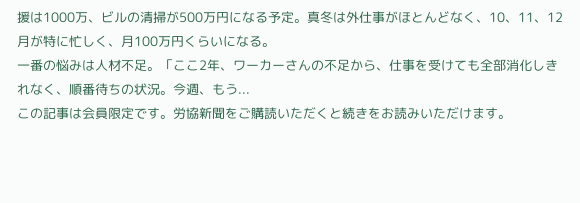援は1000万、ビルの清掃が500万円になる予定。真冬は外仕事がほとんどなく、10、11、12月が特に忙しく、月100万円くらいになる。
一番の悩みは人材不足。「ここ2年、ワーカーさんの不足から、仕事を受けても全部消化しきれなく、順番待ちの状況。今週、もう...
この記事は会員限定です。労協新聞をご購読いただくと続きをお読みいただけます。